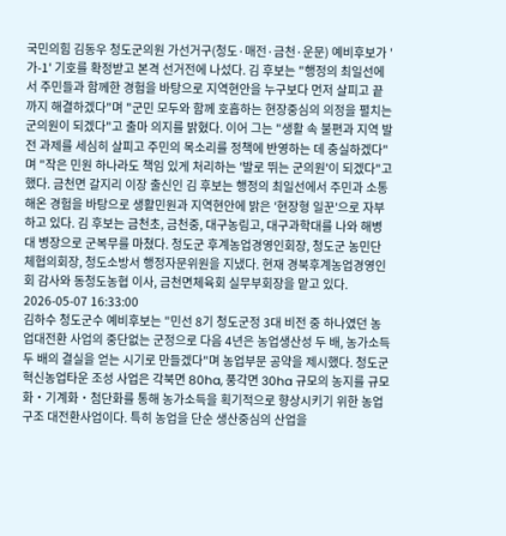국민의힘 김동우 청도군의원 가선거구(청도·매전·금천·운문) 예비후보가 '가-1' 기호를 확정받고 본격 선거전에 나섰다. 김 후보는 "행정의 최일선에서 주민들과 함께한 경험을 바탕으로 지역현안을 누구보다 먼저 살피고 끝까지 해결하겠다"며 "군민 모두와 함께 호흡하는 현장중심의 의정을 펼치는 군의원이 되겠다"고 출마 의지를 밝혔다. 이어 그는 "생활 속 불편과 지역 발전 과제를 세심히 살피고 주민의 목소리를 정책에 반영하는 데 충실하겠다"며 "작은 민원 하나라도 책임 있게 처리하는 '발로 뛰는 군의원'이 되겠다"고 했다. 금천면 갈지리 이장 출신인 김 후보는 행정의 최일선에서 주민과 소통해온 경험을 바탕으로 생활민원과 지역현안에 밝은 '현장형 일꾼'으로 자부하고 있다. 김 후보는 금천초, 금천중, 대구농림고, 대구과학대를 나와 해병대 병장으로 군복무를 마쳤다. 청도군 후계농업경영인회장, 청도군 농민단체협의회장, 청도소방서 행정자문위원을 지냈다. 현재 경북후계농업경영인회 감사와 동청도농협 이사, 금천면체육회 실무부회장을 맡고 있다.
2026-05-07 16:33:00
김하수 청도군수 예비후보는 "민선 8기 청도군정 3대 비전 중 하나였던 농업대전환 사업의 중단없는 군정으로 다음 4년은 농업생산성 두 배, 농가소득 두 배의 결실을 얻는 시기로 만들겠다"며 농업부문 공약을 제시했다. 청도군 혁신농업타운 조성 사업은 각북면 80ha, 풍각면 30ha 규모의 농지를 규모화・기계화・첨단화를 통해 농가소득을 획기적으로 향상시키기 위한 농업구조 대전환사업이다. 특히 농업을 단순 생산중심의 산업을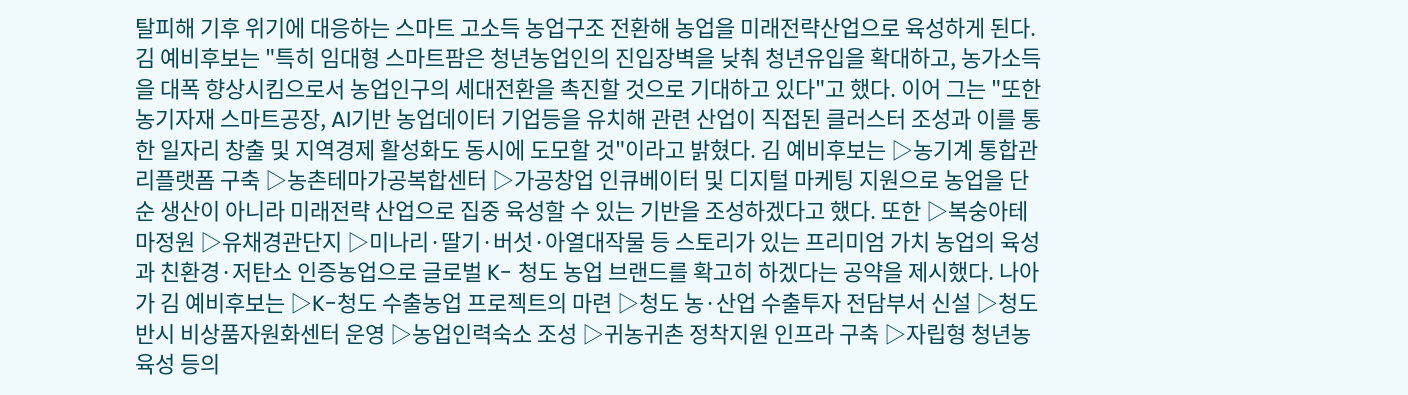탈피해 기후 위기에 대응하는 스마트 고소득 농업구조 전환해 농업을 미래전략산업으로 육성하게 된다. 김 예비후보는 "특히 임대형 스마트팜은 청년농업인의 진입장벽을 낮춰 청년유입을 확대하고, 농가소득을 대폭 향상시킴으로서 농업인구의 세대전환을 촉진할 것으로 기대하고 있다"고 했다. 이어 그는 "또한 농기자재 스마트공장, AI기반 농업데이터 기업등을 유치해 관련 산업이 직접된 클러스터 조성과 이를 통한 일자리 창출 및 지역경제 활성화도 동시에 도모할 것"이라고 밝혔다. 김 예비후보는 ▷농기계 통합관리플랫폼 구축 ▷농촌테마가공복합센터 ▷가공창업 인큐베이터 및 디지털 마케팅 지원으로 농업을 단순 생산이 아니라 미래전략 산업으로 집중 육성할 수 있는 기반을 조성하겠다고 했다. 또한 ▷복숭아테마정원 ▷유채경관단지 ▷미나리·딸기·버섯·아열대작물 등 스토리가 있는 프리미엄 가치 농업의 육성과 친환경·저탄소 인증농업으로 글로벌 K- 청도 농업 브랜드를 확고히 하겠다는 공약을 제시했다. 나아가 김 예비후보는 ▷K-청도 수출농업 프로젝트의 마련 ▷청도 농·산업 수출투자 전담부서 신설 ▷청도반시 비상품자원화센터 운영 ▷농업인력숙소 조성 ▷귀농귀촌 정착지원 인프라 구축 ▷자립형 청년농육성 등의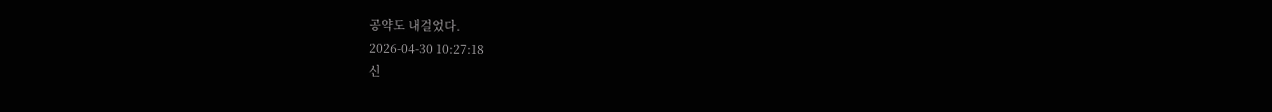공약도 내걸었다.
2026-04-30 10:27:18
신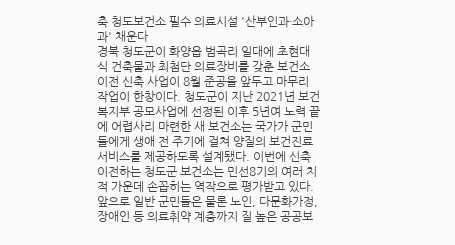축 청도보건소 필수 의료시설 '산부인과·소아과' 채운다
경북 청도군이 화양읍 범곡리 일대에 초현대식 건축물과 최첨단 의료장비를 갖춘 보건소 이전 신축 사업이 8월 준공을 앞두고 마무리 작업이 한창이다. 청도군이 지난 2021년 보건복지부 공모사업에 선정된 이후 5년여 노력 끝에 어렵사리 마련한 새 보건소는 국가가 군민들에게 생애 전 주기에 걸쳐 양질의 보건진료 서비스를 제공하도록 설계됐다. 이번에 신축 이전하는 청도군 보건소는 민선8기의 여러 치적 가운데 손꼽히는 역작으로 평가받고 있다. 앞으로 일반 군민들은 물론 노인, 다문화가정, 장애인 등 의료취약 계층까지 질 높은 공공보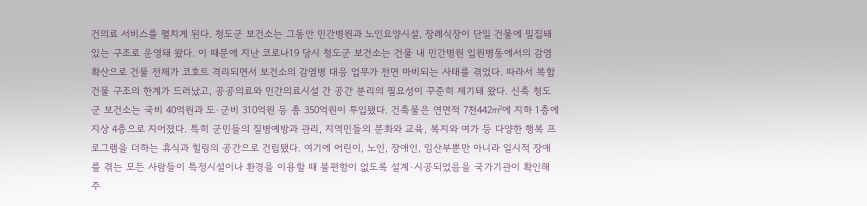건의료 서비스를 펼치게 된다. 청도군 보건소는 그동안 민간병원과 노인요양시설, 장례식장이 단일 건물에 밀집돼 있는 구조로 운영돼 왔다. 이 때문에 지난 코로나19 당시 청도군 보건소는 건물 내 민간병원 입원병동에서의 감염 확산으로 건물 전체가 코호트 격리되면서 보건소의 감염병 대응 업무가 전면 마비되는 사태를 겪었다. 따라서 복합 건물 구조의 한계가 드러났고, 공공의료와 민간의료시설 간 공간 분리의 필요성이 꾸준히 제기돼 왔다. 신축 청도군 보건소는 국비 40억원과 도·군비 310억원 등 총 350억원이 투입됐다. 건축물은 연면적 7천442㎡에 지하 1층에 지상 4층으로 지어졌다. 특히 군민들의 질병예방과 관리, 지역민들의 문화와 교육, 복지와 여가 등 다양한 행복 프로그램을 더하는 휴식과 힐링의 공간으로 건립됐다. 여기에 어린이, 노인, 장애인, 임산부뿐만 아니라 일시적 장애를 겪는 모든 사람들이 특정시설이나 환경을 이용할 때 불편함이 없도록 설계·시공되었음을 국가기관이 확인해 주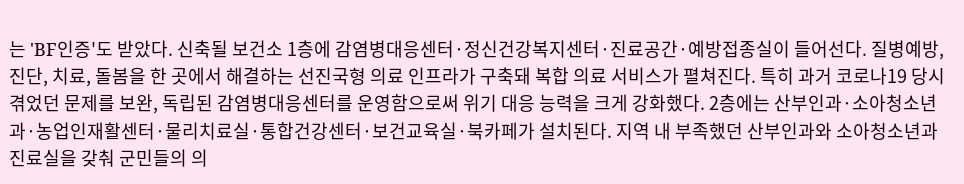는 'BF인증'도 받았다. 신축될 보건소 1층에 감염병대응센터·정신건강복지센터·진료공간·예방접종실이 들어선다. 질병예방, 진단, 치료, 돌봄을 한 곳에서 해결하는 선진국형 의료 인프라가 구축돼 복합 의료 서비스가 펼쳐진다. 특히 과거 코로나19 당시 겪었던 문제를 보완, 독립된 감염병대응센터를 운영함으로써 위기 대응 능력을 크게 강화했다. 2층에는 산부인과·소아청소년과·농업인재활센터·물리치료실·통합건강센터·보건교육실·북카페가 설치된다. 지역 내 부족했던 산부인과와 소아청소년과 진료실을 갖춰 군민들의 의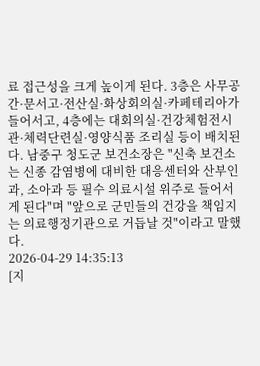료 접근성을 크게 높이게 된다. 3층은 사무공간·문서고·전산실·화상회의실·카페테리아가 들어서고, 4층에는 대회의실·건강체험전시관·체력단련실·영양식품 조리실 등이 배치된다. 남중구 청도군 보건소장은 "신축 보건소는 신종 감염병에 대비한 대응센터와 산부인과, 소아과 등 필수 의료시설 위주로 들어서게 된다"며 "앞으로 군민들의 건강을 책임지는 의료행정기관으로 거듭날 것"이라고 말했다.
2026-04-29 14:35:13
[지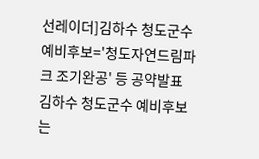선레이더]김하수 청도군수 예비후보='청도자연드림파크 조기완공' 등 공약발표
김하수 청도군수 예비후보는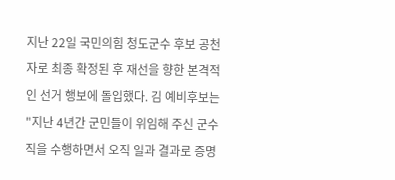지난 22일 국민의힘 청도군수 후보 공천자로 최종 확정된 후 재선을 향한 본격적인 선거 행보에 돌입했다. 김 예비후보는 "지난 4년간 군민들이 위임해 주신 군수직을 수행하면서 오직 일과 결과로 증명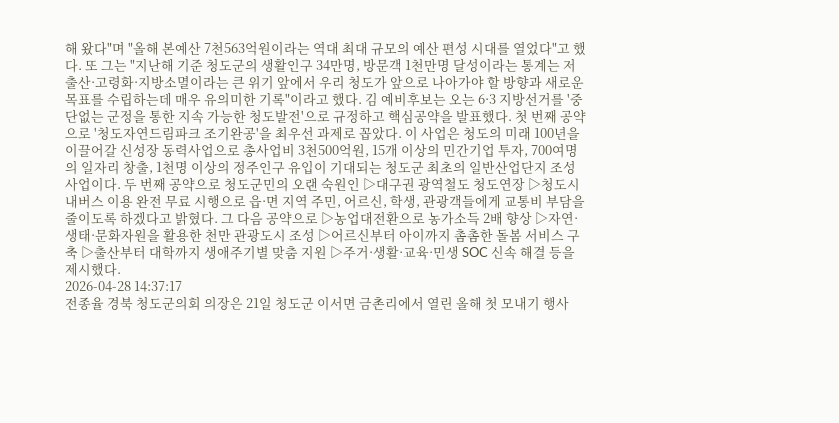해 왔다"며 "올해 본예산 7천563억원이라는 역대 최대 규모의 예산 편성 시대를 열었다"고 했다. 또 그는 "지난해 기준 청도군의 생활인구 34만명, 방문객 1천만명 달성이라는 통계는 저출산·고령화·지방소멸이라는 큰 위기 앞에서 우리 청도가 앞으로 나아가야 할 방향과 새로운 목표를 수립하는데 매우 유의미한 기록"이라고 했다. 김 예비후보는 오는 6·3 지방선거를 '중단없는 군정을 통한 지속 가능한 청도발전'으로 규정하고 핵심공약을 발표했다. 첫 번째 공약으로 '청도자연드림파크 조기완공'을 최우선 과제로 꼽았다. 이 사업은 청도의 미래 100년을 이끌어갈 신성장 동력사업으로 총사업비 3천500억원, 15개 이상의 민간기업 투자, 700여명의 일자리 창출, 1천명 이상의 정주인구 유입이 기대되는 청도군 최초의 일반산업단지 조성사업이다. 두 번째 공약으로 청도군민의 오랜 숙원인 ▷대구권 광역철도 청도연장 ▷청도시내버스 이용 완전 무료 시행으로 읍·면 지역 주민, 어르신, 학생, 관광객들에게 교통비 부담을 줄이도록 하겠다고 밝혔다. 그 다음 공약으로 ▷농업대전환으로 농가소득 2배 향상 ▷자연·생태·문화자원을 활용한 천만 관광도시 조성 ▷어르신부터 아이까지 촘촘한 돌봄 서비스 구축 ▷출산부터 대학까지 생애주기별 맞춤 지원 ▷주거·생활·교육·민생 SOC 신속 해결 등을 제시했다.
2026-04-28 14:37:17
전종율 경북 청도군의회 의장은 21일 청도군 이서면 금촌리에서 열린 올해 첫 모내기 행사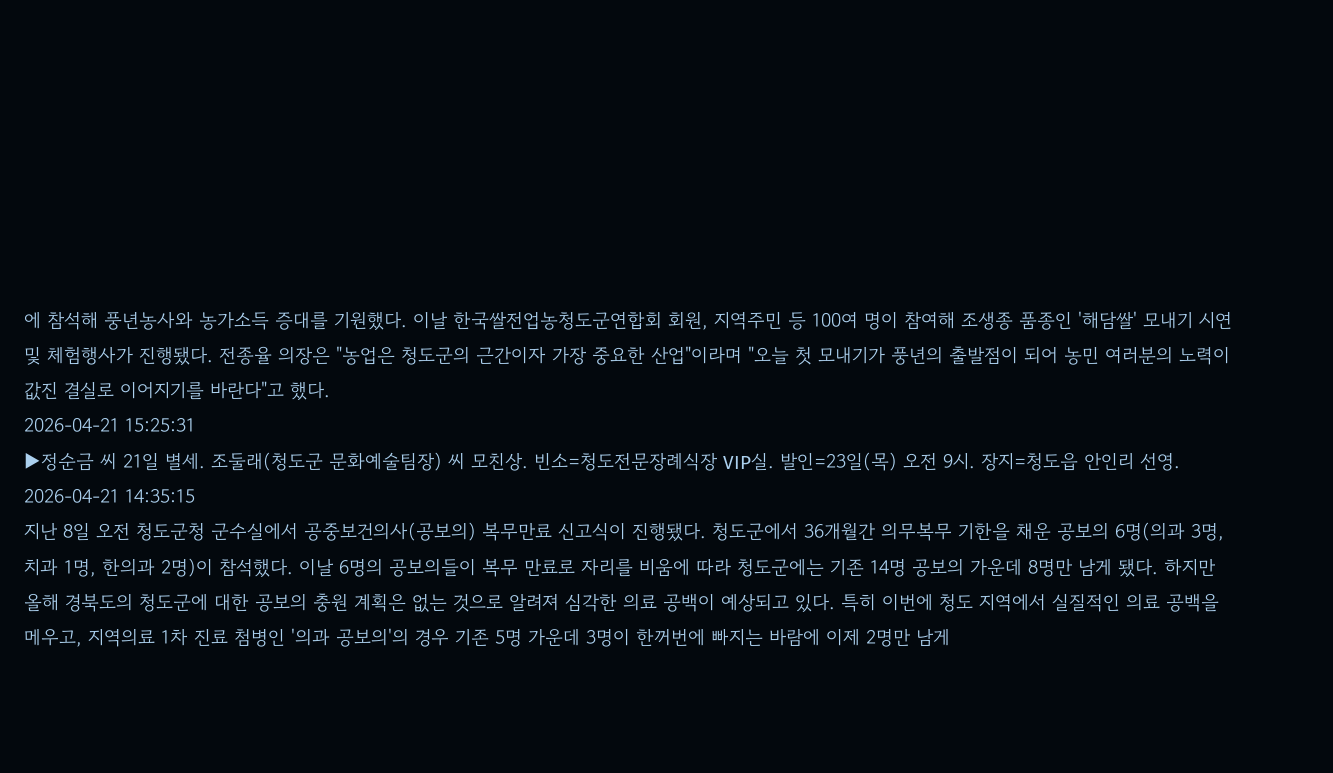에 참석해 풍년농사와 농가소득 증대를 기원했다. 이날 한국쌀전업농청도군연합회 회원, 지역주민 등 100여 명이 참여해 조생종 품종인 '해담쌀' 모내기 시연 및 체험행사가 진행됐다. 전종율 의장은 "농업은 청도군의 근간이자 가장 중요한 산업"이라며 "오늘 첫 모내기가 풍년의 출발점이 되어 농민 여러분의 노력이 값진 결실로 이어지기를 바란다"고 했다.
2026-04-21 15:25:31
▶정순금 씨 21일 별세. 조둘래(청도군 문화예술팀장) 씨 모친상. 빈소=청도전문장례식장 VIP실. 발인=23일(목) 오전 9시. 장지=청도읍 안인리 선영.
2026-04-21 14:35:15
지난 8일 오전 청도군청 군수실에서 공중보건의사(공보의) 복무만료 신고식이 진행됐다. 청도군에서 36개월간 의무복무 기한을 채운 공보의 6명(의과 3명, 치과 1명, 한의과 2명)이 참석했다. 이날 6명의 공보의들이 복무 만료로 자리를 비움에 따라 청도군에는 기존 14명 공보의 가운데 8명만 남게 됐다. 하지만 올해 경북도의 청도군에 대한 공보의 충원 계획은 없는 것으로 알려져 심각한 의료 공백이 예상되고 있다. 특히 이번에 청도 지역에서 실질적인 의료 공백을 메우고, 지역의료 1차 진료 첨병인 '의과 공보의'의 경우 기존 5명 가운데 3명이 한꺼번에 빠지는 바람에 이제 2명만 남게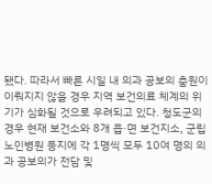됐다. 따라서 빠른 시일 내 의과 공보의 충원이 이뤄지지 않을 경우 지역 보건의료 체계의 위기가 심화될 것으로 우려되고 있다. 청도군의 경우 현재 보건소와 8개 읍·면 보건지소, 군립노인병원 등지에 각 1명씩 모두 10여 명의 의과 공보의가 전담 및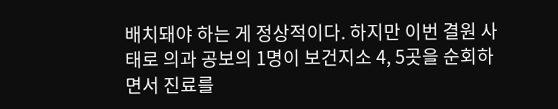배치돼야 하는 게 정상적이다. 하지만 이번 결원 사태로 의과 공보의 1명이 보건지소 4, 5곳을 순회하면서 진료를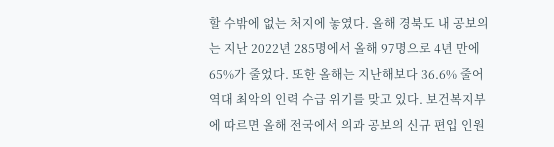할 수밖에 없는 처지에 놓였다. 올해 경북도 내 공보의는 지난 2022년 285명에서 올해 97명으로 4년 만에 65%가 줄었다. 또한 올해는 지난해보다 36.6% 줄어 역대 최악의 인력 수급 위기를 맞고 있다. 보건복지부에 따르면 올해 전국에서 의과 공보의 신규 편입 인원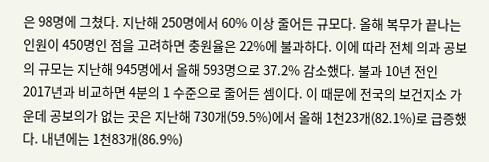은 98명에 그쳤다. 지난해 250명에서 60% 이상 줄어든 규모다. 올해 복무가 끝나는 인원이 450명인 점을 고려하면 충원율은 22%에 불과하다. 이에 따라 전체 의과 공보의 규모는 지난해 945명에서 올해 593명으로 37.2% 감소했다. 불과 10년 전인 2017년과 비교하면 4분의 1 수준으로 줄어든 셈이다. 이 때문에 전국의 보건지소 가운데 공보의가 없는 곳은 지난해 730개(59.5%)에서 올해 1천23개(82.1%)로 급증했다. 내년에는 1천83개(86.9%)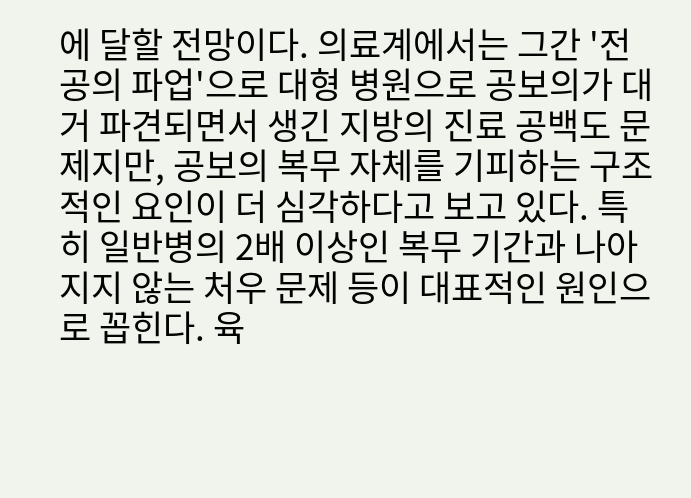에 달할 전망이다. 의료계에서는 그간 '전공의 파업'으로 대형 병원으로 공보의가 대거 파견되면서 생긴 지방의 진료 공백도 문제지만, 공보의 복무 자체를 기피하는 구조적인 요인이 더 심각하다고 보고 있다. 특히 일반병의 2배 이상인 복무 기간과 나아지지 않는 처우 문제 등이 대표적인 원인으로 꼽힌다. 육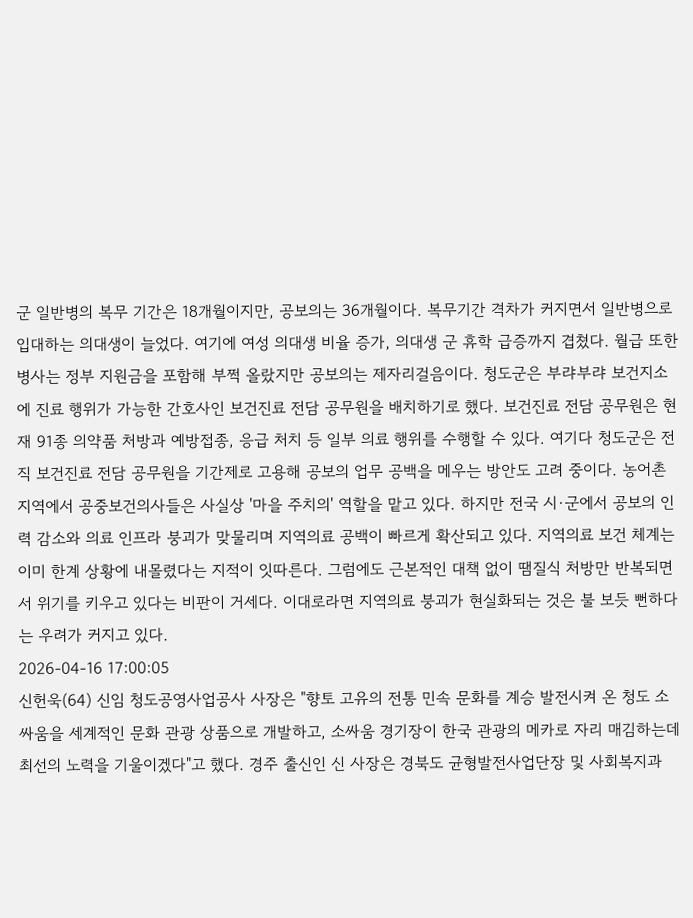군 일반병의 복무 기간은 18개월이지만, 공보의는 36개월이다. 복무기간 격차가 커지면서 일반병으로 입대하는 의대생이 늘었다. 여기에 여성 의대생 비율 증가, 의대생 군 휴학 급증까지 겹쳤다. 월급 또한 병사는 정부 지원금을 포함해 부쩍 올랐지만 공보의는 제자리걸음이다. 청도군은 부랴부랴 보건지소에 진료 행위가 가능한 간호사인 보건진료 전담 공무원을 배치하기로 했다. 보건진료 전담 공무원은 현재 91종 의약품 처방과 예방접종, 응급 처치 등 일부 의료 행위를 수행할 수 있다. 여기다 청도군은 전직 보건진료 전담 공무원을 기간제로 고용해 공보의 업무 공백을 메우는 방안도 고려 중이다. 농어촌 지역에서 공중보건의사들은 사실상 '마을 주치의' 역할을 맡고 있다. 하지만 전국 시·군에서 공보의 인력 감소와 의료 인프라 붕괴가 맞물리며 지역의료 공백이 빠르게 확산되고 있다. 지역의료 보건 체계는 이미 한계 상황에 내몰렸다는 지적이 잇따른다. 그럼에도 근본적인 대책 없이 땜질식 처방만 반복되면서 위기를 키우고 있다는 비판이 거세다. 이대로라면 지역의료 붕괴가 현실화되는 것은 불 보듯 뻔하다는 우려가 커지고 있다.
2026-04-16 17:00:05
신헌욱(64) 신임 청도공영사업공사 사장은 "향토 고유의 전통 민속 문화를 계승 발전시켜 온 청도 소싸움을 세계적인 문화 관광 상품으로 개발하고, 소싸움 경기장이 한국 관광의 메카로 자리 매김하는데 최선의 노력을 기울이겠다"고 했다. 경주 출신인 신 사장은 경북도 균형발전사업단장 및 사회복지과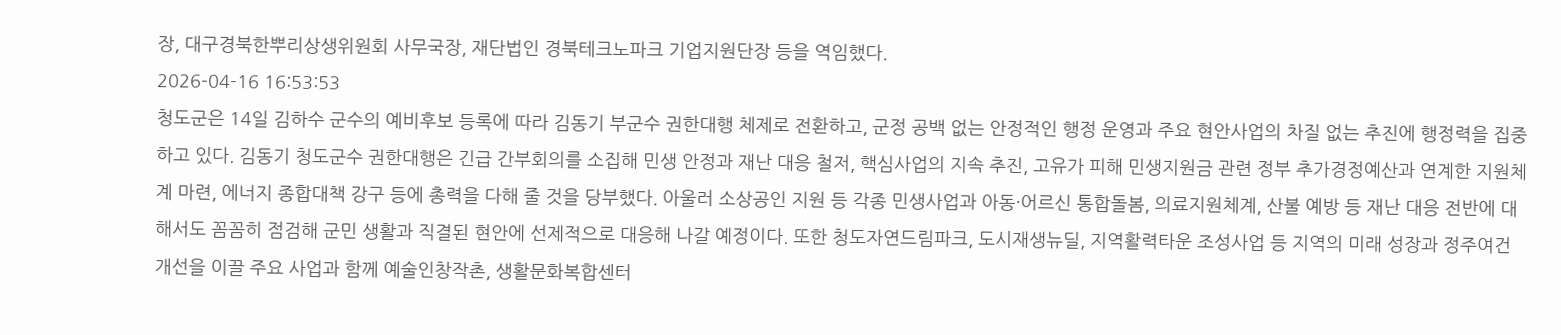장, 대구경북한뿌리상생위원회 사무국장, 재단법인 경북테크노파크 기업지원단장 등을 역임했다.
2026-04-16 16:53:53
청도군은 14일 김하수 군수의 예비후보 등록에 따라 김동기 부군수 권한대행 체제로 전환하고, 군정 공백 없는 안정적인 행정 운영과 주요 현안사업의 차질 없는 추진에 행정력을 집중하고 있다. 김동기 청도군수 권한대행은 긴급 간부회의를 소집해 민생 안정과 재난 대응 철저, 핵심사업의 지속 추진, 고유가 피해 민생지원금 관련 정부 추가경정예산과 연계한 지원체계 마련, 에너지 종합대책 강구 등에 총력을 다해 줄 것을 당부했다. 아울러 소상공인 지원 등 각종 민생사업과 아동·어르신 통합돌봄, 의료지원체계, 산불 예방 등 재난 대응 전반에 대해서도 꼼꼼히 점검해 군민 생활과 직결된 현안에 선제적으로 대응해 나갈 예정이다. 또한 청도자연드림파크, 도시재생뉴딜, 지역활력타운 조성사업 등 지역의 미래 성장과 정주여건 개선을 이끌 주요 사업과 함께 예술인창작촌, 생활문화복합센터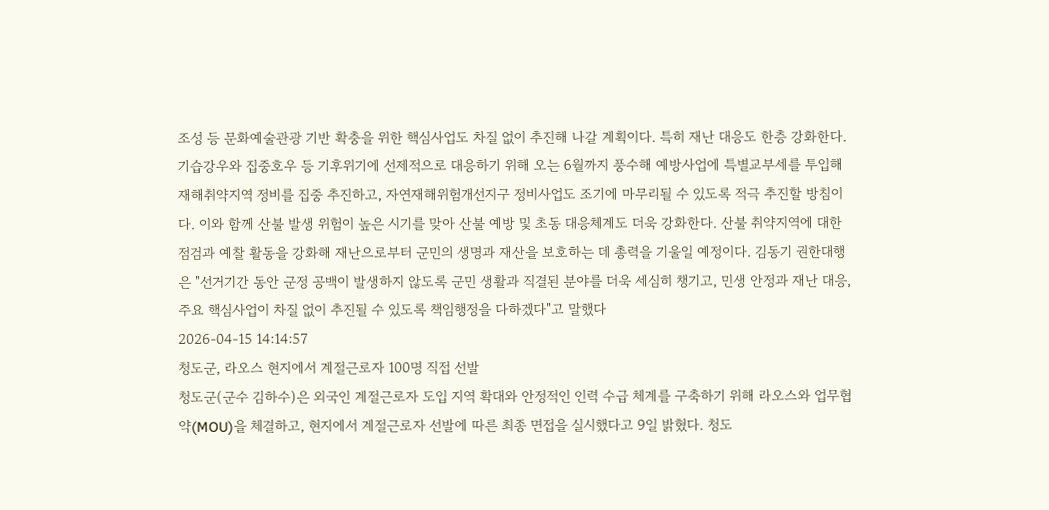조성 등 문화예술관광 기반 확충을 위한 핵심사업도 차질 없이 추진해 나갈 계획이다. 특히 재난 대응도 한층 강화한다. 기습강우와 집중호우 등 기후위기에 선제적으로 대응하기 위해 오는 6월까지 풍수해 예방사업에 특별교부세를 투입해 재해취약지역 정비를 집중 추진하고, 자연재해위험개선지구 정비사업도 조기에 마무리될 수 있도록 적극 추진할 방침이다. 이와 함께 산불 발생 위험이 높은 시기를 맞아 산불 예방 및 초동 대응체계도 더욱 강화한다. 산불 취약지역에 대한 점검과 예찰 활동을 강화해 재난으로부터 군민의 생명과 재산을 보호하는 데 총력을 기울일 예정이다. 김동기 권한대행은 "선거기간 동안 군정 공백이 발생하지 않도록 군민 생활과 직결된 분야를 더욱 세심히 챙기고, 민생 안정과 재난 대응, 주요 핵심사업이 차질 없이 추진될 수 있도록 책임행정을 다하겠다"고 말했다
2026-04-15 14:14:57
청도군, 라오스 현지에서 계절근로자 100명 직접 선발
청도군(군수 김하수)은 외국인 계절근로자 도입 지역 확대와 안정적인 인력 수급 체계를 구축하기 위해 라오스와 업무협약(MOU)을 체결하고, 현지에서 계절근로자 선발에 따른 최종 면접을 실시했다고 9일 밝혔다. 청도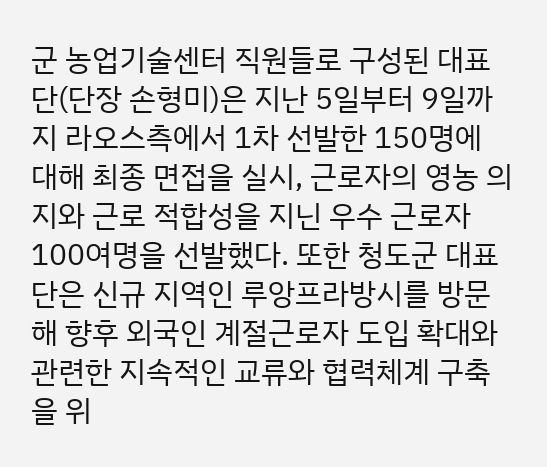군 농업기술센터 직원들로 구성된 대표단(단장 손형미)은 지난 5일부터 9일까지 라오스측에서 1차 선발한 150명에 대해 최종 면접을 실시, 근로자의 영농 의지와 근로 적합성을 지닌 우수 근로자 100여명을 선발했다. 또한 청도군 대표단은 신규 지역인 루앙프라방시를 방문해 향후 외국인 계절근로자 도입 확대와 관련한 지속적인 교류와 협력체계 구축을 위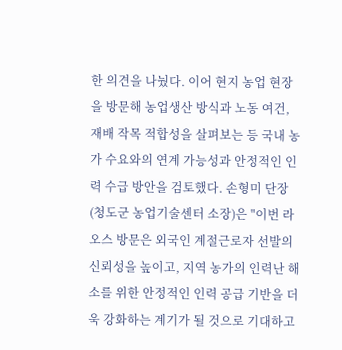한 의견을 나눴다. 이어 현지 농업 현장을 방문해 농업생산 방식과 노동 여건, 재배 작목 적합성을 살펴보는 등 국내 농가 수요와의 연계 가능성과 안정적인 인력 수급 방안을 검토했다. 손형미 단장(청도군 농업기술센터 소장)은 "이번 라오스 방문은 외국인 계절근로자 선발의 신뢰성을 높이고, 지역 농가의 인력난 해소를 위한 안정적인 인력 공급 기반을 더욱 강화하는 계기가 될 것으로 기대하고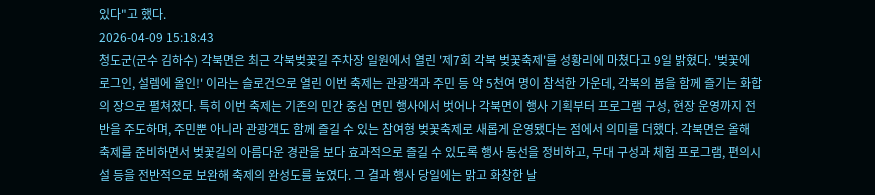있다"고 했다.
2026-04-09 15:18:43
청도군(군수 김하수) 각북면은 최근 각북벚꽃길 주차장 일원에서 열린 '제7회 각북 벚꽃축제'를 성황리에 마쳤다고 9일 밝혔다. '벚꽃에 로그인, 설렘에 올인!' 이라는 슬로건으로 열린 이번 축제는 관광객과 주민 등 약 5천여 명이 참석한 가운데, 각북의 봄을 함께 즐기는 화합의 장으로 펼쳐졌다. 특히 이번 축제는 기존의 민간 중심 면민 행사에서 벗어나 각북면이 행사 기획부터 프로그램 구성, 현장 운영까지 전반을 주도하며, 주민뿐 아니라 관광객도 함께 즐길 수 있는 참여형 벚꽃축제로 새롭게 운영됐다는 점에서 의미를 더했다. 각북면은 올해 축제를 준비하면서 벚꽃길의 아름다운 경관을 보다 효과적으로 즐길 수 있도록 행사 동선을 정비하고, 무대 구성과 체험 프로그램, 편의시설 등을 전반적으로 보완해 축제의 완성도를 높였다. 그 결과 행사 당일에는 맑고 화창한 날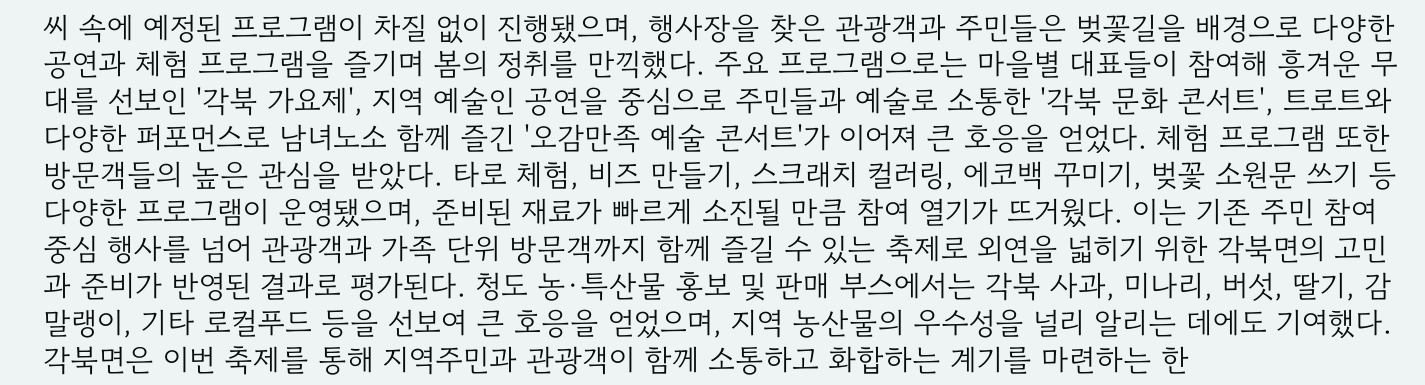씨 속에 예정된 프로그램이 차질 없이 진행됐으며, 행사장을 찾은 관광객과 주민들은 벚꽃길을 배경으로 다양한 공연과 체험 프로그램을 즐기며 봄의 정취를 만끽했다. 주요 프로그램으로는 마을별 대표들이 참여해 흥겨운 무대를 선보인 '각북 가요제', 지역 예술인 공연을 중심으로 주민들과 예술로 소통한 '각북 문화 콘서트', 트로트와 다양한 퍼포먼스로 남녀노소 함께 즐긴 '오감만족 예술 콘서트'가 이어져 큰 호응을 얻었다. 체험 프로그램 또한 방문객들의 높은 관심을 받았다. 타로 체험, 비즈 만들기, 스크래치 컬러링, 에코백 꾸미기, 벚꽃 소원문 쓰기 등 다양한 프로그램이 운영됐으며, 준비된 재료가 빠르게 소진될 만큼 참여 열기가 뜨거웠다. 이는 기존 주민 참여 중심 행사를 넘어 관광객과 가족 단위 방문객까지 함께 즐길 수 있는 축제로 외연을 넓히기 위한 각북면의 고민과 준비가 반영된 결과로 평가된다. 청도 농·특산물 홍보 및 판매 부스에서는 각북 사과, 미나리, 버섯, 딸기, 감말랭이, 기타 로컬푸드 등을 선보여 큰 호응을 얻었으며, 지역 농산물의 우수성을 널리 알리는 데에도 기여했다. 각북면은 이번 축제를 통해 지역주민과 관광객이 함께 소통하고 화합하는 계기를 마련하는 한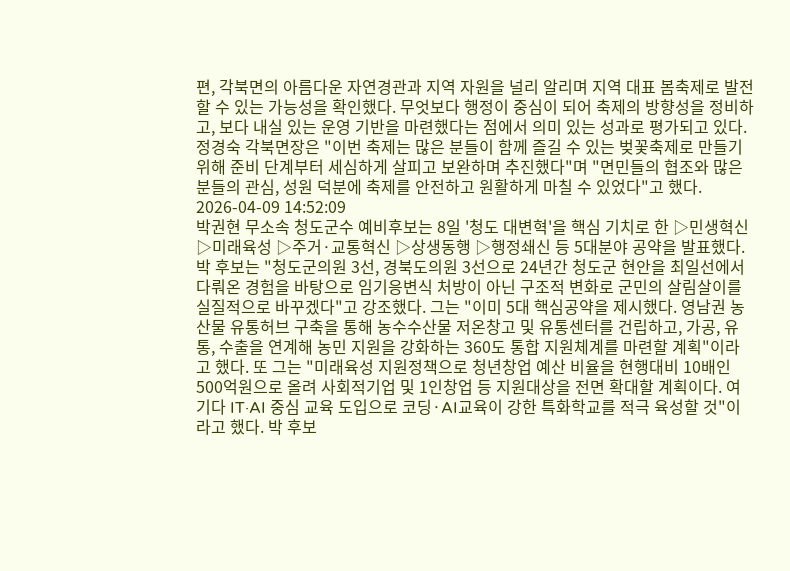편, 각북면의 아름다운 자연경관과 지역 자원을 널리 알리며 지역 대표 봄축제로 발전할 수 있는 가능성을 확인했다. 무엇보다 행정이 중심이 되어 축제의 방향성을 정비하고, 보다 내실 있는 운영 기반을 마련했다는 점에서 의미 있는 성과로 평가되고 있다. 정경숙 각북면장은 "이번 축제는 많은 분들이 함께 즐길 수 있는 벚꽃축제로 만들기 위해 준비 단계부터 세심하게 살피고 보완하며 추진했다"며 "면민들의 협조와 많은 분들의 관심, 성원 덕분에 축제를 안전하고 원활하게 마칠 수 있었다"고 했다.
2026-04-09 14:52:09
박권현 무소속 청도군수 예비후보는 8일 '청도 대변혁'을 핵심 기치로 한 ▷민생혁신 ▷미래육성 ▷주거·교통혁신 ▷상생동행 ▷행정쇄신 등 5대분야 공약을 발표했다. 박 후보는 "청도군의원 3선, 경북도의원 3선으로 24년간 청도군 현안을 최일선에서 다뤄온 경험을 바탕으로 임기응변식 처방이 아닌 구조적 변화로 군민의 살림살이를 실질적으로 바꾸겠다"고 강조했다. 그는 "이미 5대 핵심공약을 제시했다. 영남권 농산물 유통허브 구축을 통해 농수수산물 저온창고 및 유통센터를 건립하고, 가공, 유통, 수출을 연계해 농민 지원을 강화하는 360도 통합 지원체계를 마련할 계획"이라고 했다. 또 그는 "미래육성 지원정책으로 청년창업 예산 비율을 현행대비 10배인 500억원으로 올려 사회적기업 및 1인창업 등 지원대상을 전면 확대할 계획이다. 여기다 IT·AI 중심 교육 도입으로 코딩·AI교육이 강한 특화학교를 적극 육성할 것"이라고 했다. 박 후보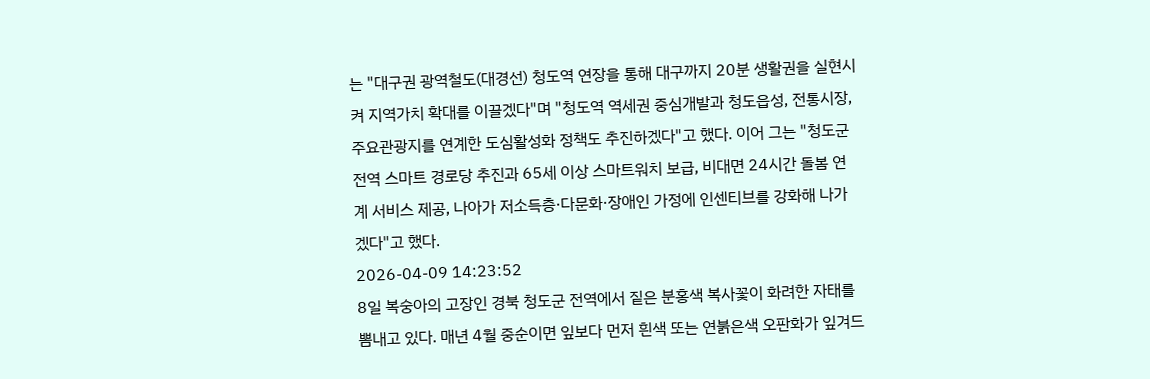는 "대구권 광역철도(대경선) 청도역 연장을 통해 대구까지 20분 생활권을 실현시켜 지역가치 확대를 이끌겠다"며 "청도역 역세권 중심개발과 청도읍성, 전통시장, 주요관광지를 연계한 도심활성화 정책도 추진하겠다"고 했다. 이어 그는 "청도군 전역 스마트 경로당 추진과 65세 이상 스마트워치 보급, 비대면 24시간 돌봄 연계 서비스 제공, 나아가 저소득층·다문화·장애인 가정에 인센티브를 강화해 나가겠다"고 했다.
2026-04-09 14:23:52
8일 복숭아의 고장인 경북 청도군 전역에서 짙은 분홍색 복사꽃이 화려한 자태를 뽐내고 있다. 매년 4월 중순이면 잎보다 먼저 흰색 또는 연붉은색 오판화가 잎겨드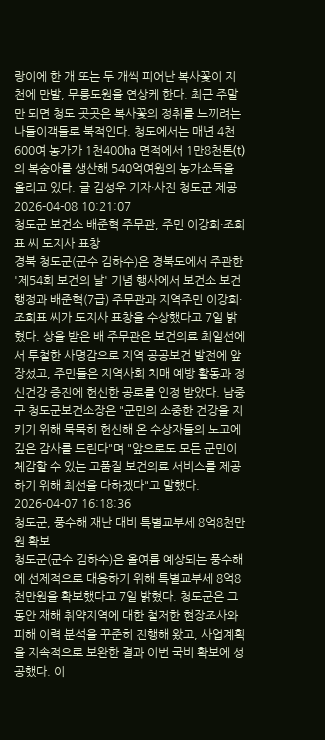랑이에 한 개 또는 두 개씩 피어난 복사꽃이 지천에 만발, 무릉도원을 연상케 한다. 최근 주말만 되면 청도 곳곳은 복사꽃의 정취를 느끼려는 나들이객들로 북적인다. 청도에서는 매년 4천600여 농가가 1천400㏊ 면적에서 1만8천톤(t)의 복숭아를 생산해 540억여원의 농가소득을 올리고 있다. 글 김성우 기자·사진 청도군 제공
2026-04-08 10:21:07
청도군 보건소 배준혁 주무관, 주민 이강희·조희표 씨 도지사 표창
경북 청도군(군수 김하수)은 경북도에서 주관한 '제54회 보건의 날' 기념 행사에서 보건소 보건행정과 배준혁(7급) 주무관과 지역주민 이강희·조희표 씨가 도지사 표창을 수상했다고 7일 밝혔다. 상을 받은 배 주무관은 보건의료 최일선에서 투철한 사명감으로 지역 공공보건 발전에 앞장섰고, 주민들은 지역사회 치매 예방 활동과 정신건강 증진에 헌신한 공로를 인정 받았다. 남중구 청도군보건소장은 "군민의 소중한 건강을 지키기 위해 묵묵히 헌신해 온 수상자들의 노고에 깊은 감사를 드린다"며 "앞으로도 모든 군민이 체감할 수 있는 고품질 보건의료 서비스를 제공하기 위해 최선을 다하겠다"고 말했다.
2026-04-07 16:18:36
청도군, 풍수해 재난 대비 특별교부세 8억8천만원 확보
청도군(군수 김하수)은 올여름 예상되는 풍수해에 선제적으로 대응하기 위해 특별교부세 8억8천만원을 확보했다고 7일 밝혔다. 청도군은 그동안 재해 취약지역에 대한 철저한 현장조사와 피해 이력 분석을 꾸준히 진행해 왔고, 사업계획을 지속적으로 보완한 결과 이번 국비 확보에 성공했다. 이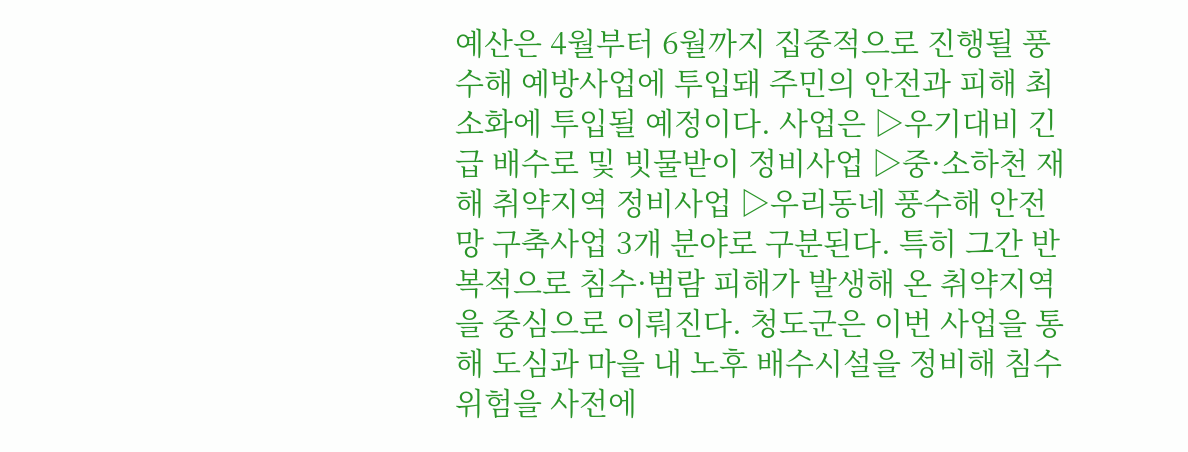예산은 4월부터 6월까지 집중적으로 진행될 풍수해 예방사업에 투입돼 주민의 안전과 피해 최소화에 투입될 예정이다. 사업은 ▷우기대비 긴급 배수로 및 빗물받이 정비사업 ▷중·소하천 재해 취약지역 정비사업 ▷우리동네 풍수해 안전망 구축사업 3개 분야로 구분된다. 특히 그간 반복적으로 침수·범람 피해가 발생해 온 취약지역을 중심으로 이뤄진다. 청도군은 이번 사업을 통해 도심과 마을 내 노후 배수시설을 정비해 침수 위험을 사전에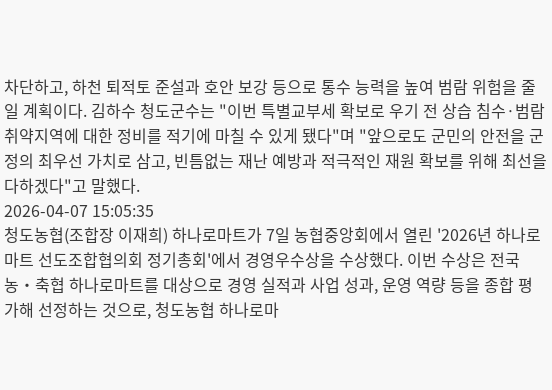차단하고, 하천 퇴적토 준설과 호안 보강 등으로 통수 능력을 높여 범람 위험을 줄일 계획이다. 김하수 청도군수는 "이번 특별교부세 확보로 우기 전 상습 침수·범람 취약지역에 대한 정비를 적기에 마칠 수 있게 됐다"며 "앞으로도 군민의 안전을 군정의 최우선 가치로 삼고, 빈틈없는 재난 예방과 적극적인 재원 확보를 위해 최선을 다하겠다"고 말했다.
2026-04-07 15:05:35
청도농협(조합장 이재희) 하나로마트가 7일 농협중앙회에서 열린 '2026년 하나로마트 선도조합협의회 정기총회'에서 경영우수상을 수상했다. 이번 수상은 전국 농‧축협 하나로마트를 대상으로 경영 실적과 사업 성과, 운영 역량 등을 종합 평가해 선정하는 것으로, 청도농협 하나로마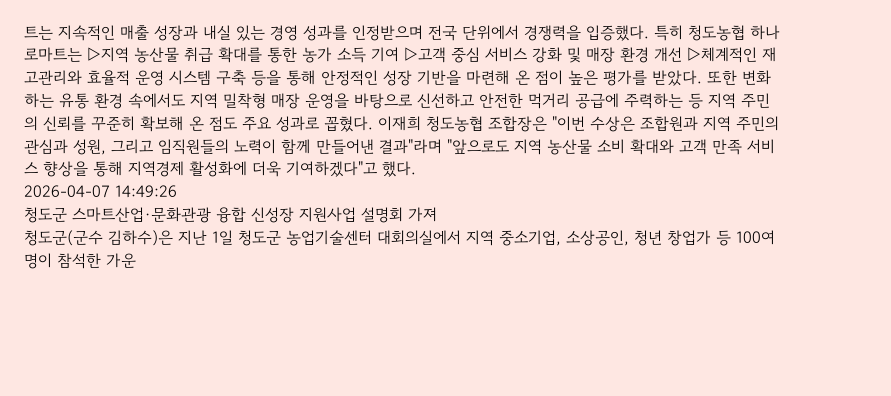트는 지속적인 매출 성장과 내실 있는 경영 성과를 인정받으며 전국 단위에서 경쟁력을 입증했다. 특히 청도농협 하나로마트는 ▷지역 농산물 취급 확대를 통한 농가 소득 기여 ▷고객 중심 서비스 강화 및 매장 환경 개선 ▷체계적인 재고관리와 효율적 운영 시스템 구축 등을 통해 안정적인 성장 기반을 마련해 온 점이 높은 평가를 받았다. 또한 변화하는 유통 환경 속에서도 지역 밀착형 매장 운영을 바탕으로 신선하고 안전한 먹거리 공급에 주력하는 등 지역 주민의 신뢰를 꾸준히 확보해 온 점도 주요 성과로 꼽혔다. 이재희 청도농협 조합장은 "이번 수상은 조합원과 지역 주민의 관심과 성원, 그리고 임직원들의 노력이 함께 만들어낸 결과"라며 "앞으로도 지역 농산물 소비 확대와 고객 만족 서비스 향상을 통해 지역경제 활성화에 더욱 기여하겠다"고 했다.
2026-04-07 14:49:26
청도군 스마트산업·문화관광 융합 신성장 지원사업 설명회 가져
청도군(군수 김하수)은 지난 1일 청도군 농업기술센터 대회의실에서 지역 중소기업, 소상공인, 청년 창업가 등 100여 명이 참석한 가운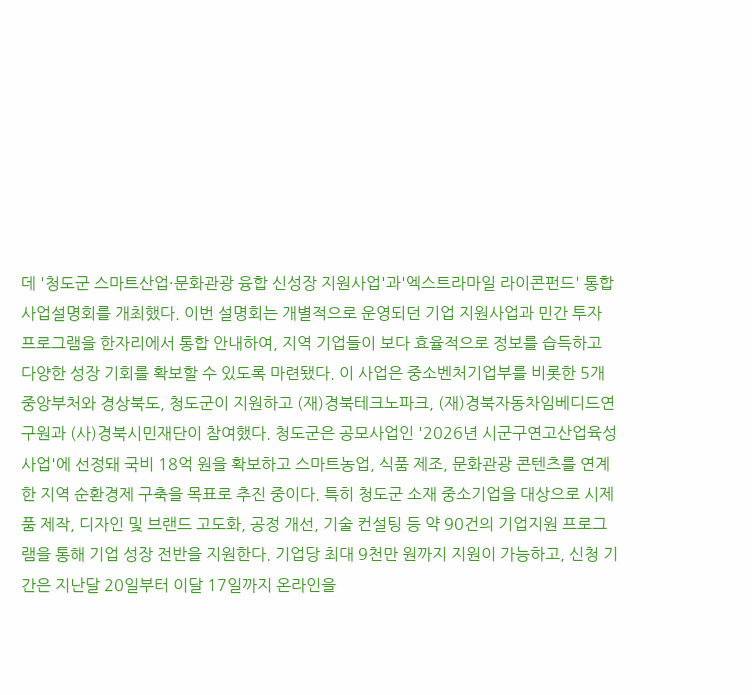데 '청도군 스마트산업·문화관광 융합 신성장 지원사업'과'엑스트라마일 라이콘펀드' 통합 사업설명회를 개최했다. 이번 설명회는 개별적으로 운영되던 기업 지원사업과 민간 투자 프로그램을 한자리에서 통합 안내하여, 지역 기업들이 보다 효율적으로 정보를 습득하고 다양한 성장 기회를 확보할 수 있도록 마련됐다. 이 사업은 중소벤처기업부를 비롯한 5개 중앙부처와 경상북도, 청도군이 지원하고 (재)경북테크노파크, (재)경북자동차임베디드연구원과 (사)경북시민재단이 참여했다. 청도군은 공모사업인 '2026년 시군구연고산업육성사업'에 선정돼 국비 18억 원을 확보하고 스마트농업, 식품 제조, 문화관광 콘텐츠를 연계한 지역 순환경제 구축을 목표로 추진 중이다. 특히 청도군 소재 중소기업을 대상으로 시제품 제작, 디자인 및 브랜드 고도화, 공정 개선, 기술 컨설팅 등 약 90건의 기업지원 프로그램을 통해 기업 성장 전반을 지원한다. 기업당 최대 9천만 원까지 지원이 가능하고, 신청 기간은 지난달 20일부터 이달 17일까지 온라인을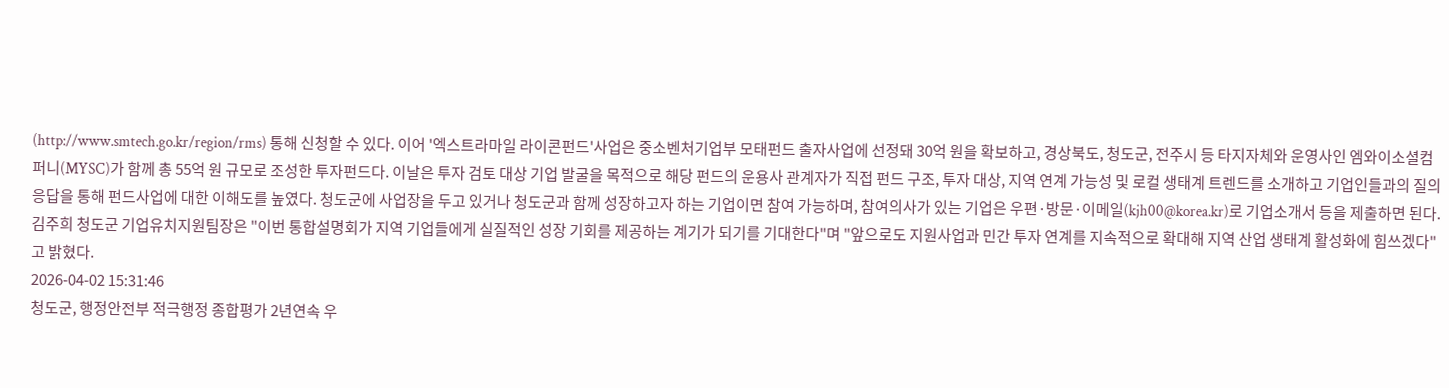(http://www.smtech.go.kr/region/rms) 통해 신청할 수 있다. 이어 '엑스트라마일 라이콘펀드'사업은 중소벤처기업부 모태펀드 출자사업에 선정돼 30억 원을 확보하고, 경상북도, 청도군, 전주시 등 타지자체와 운영사인 엠와이소셜컴퍼니(MYSC)가 함께 총 55억 원 규모로 조성한 투자펀드다. 이날은 투자 검토 대상 기업 발굴을 목적으로 해당 펀드의 운용사 관계자가 직접 펀드 구조, 투자 대상, 지역 연계 가능성 및 로컬 생태계 트렌드를 소개하고 기업인들과의 질의응답을 통해 펀드사업에 대한 이해도를 높였다. 청도군에 사업장을 두고 있거나 청도군과 함께 성장하고자 하는 기업이면 참여 가능하며, 참여의사가 있는 기업은 우편·방문·이메일(kjh00@korea.kr)로 기업소개서 등을 제출하면 된다. 김주희 청도군 기업유치지원팀장은 "이번 통합설명회가 지역 기업들에게 실질적인 성장 기회를 제공하는 계기가 되기를 기대한다"며 "앞으로도 지원사업과 민간 투자 연계를 지속적으로 확대해 지역 산업 생태계 활성화에 힘쓰겠다"고 밝혔다.
2026-04-02 15:31:46
청도군, 행정안전부 적극행정 종합평가 2년연속 우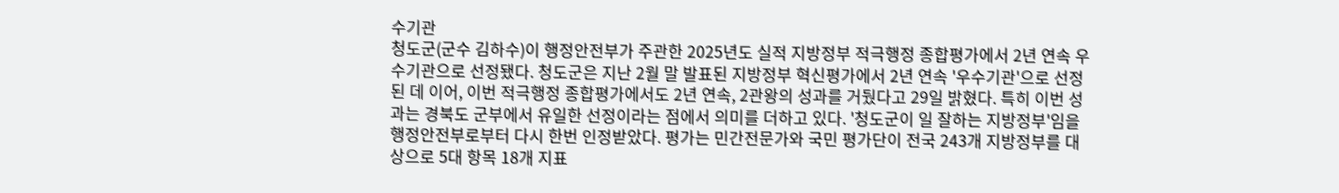수기관
청도군(군수 김하수)이 행정안전부가 주관한 2025년도 실적 지방정부 적극행정 종합평가에서 2년 연속 우수기관으로 선정됐다. 청도군은 지난 2월 말 발표된 지방정부 혁신평가에서 2년 연속 '우수기관'으로 선정된 데 이어, 이번 적극행정 종합평가에서도 2년 연속, 2관왕의 성과를 거뒀다고 29일 밝혔다. 특히 이번 성과는 경북도 군부에서 유일한 선정이라는 점에서 의미를 더하고 있다. '청도군이 일 잘하는 지방정부'임을 행정안전부로부터 다시 한번 인정받았다. 평가는 민간전문가와 국민 평가단이 전국 243개 지방정부를 대상으로 5대 항목 18개 지표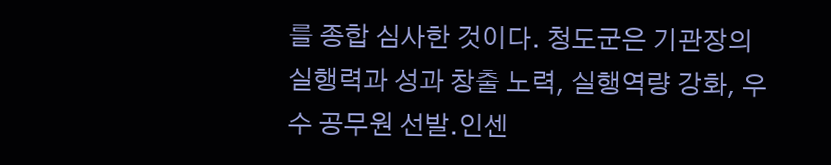를 종합 심사한 것이다. 청도군은 기관장의 실행력과 성과 창출 노력, 실행역량 강화, 우수 공무원 선발․인센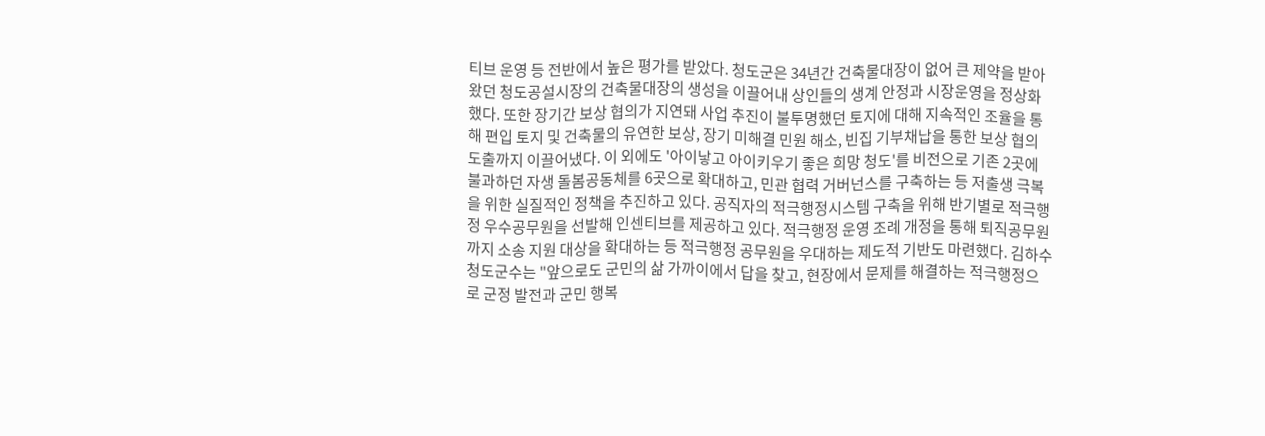티브 운영 등 전반에서 높은 평가를 받았다. 청도군은 34년간 건축물대장이 없어 큰 제약을 받아왔던 청도공설시장의 건축물대장의 생성을 이끌어내 상인들의 생계 안정과 시장운영을 정상화 했다. 또한 장기간 보상 협의가 지연돼 사업 추진이 불투명했던 토지에 대해 지속적인 조율을 통해 편입 토지 및 건축물의 유연한 보상, 장기 미해결 민원 해소, 빈집 기부채납을 통한 보상 협의 도출까지 이끌어냈다. 이 외에도 '아이낳고 아이키우기 좋은 희망 청도'를 비전으로 기존 2곳에 불과하던 자생 돌봄공동체를 6곳으로 확대하고, 민관 협력 거버넌스를 구축하는 등 저출생 극복을 위한 실질적인 정책을 추진하고 있다. 공직자의 적극행정시스템 구축을 위해 반기별로 적극행정 우수공무원을 선발해 인센티브를 제공하고 있다. 적극행정 운영 조례 개정을 통해 퇴직공무원까지 소송 지원 대상을 확대하는 등 적극행정 공무원을 우대하는 제도적 기반도 마련했다. 김하수 청도군수는 "앞으로도 군민의 삶 가까이에서 답을 찾고, 현장에서 문제를 해결하는 적극행정으로 군정 발전과 군민 행복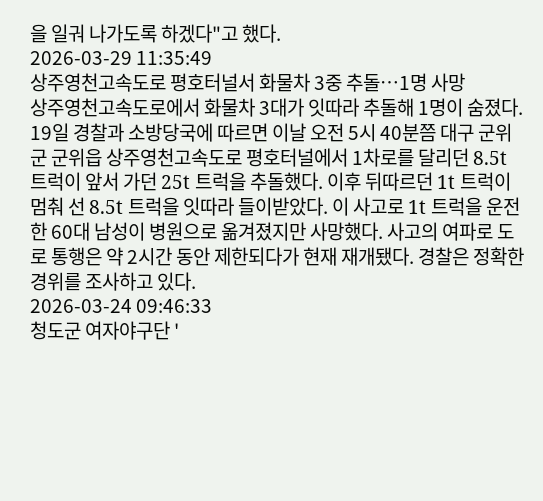을 일궈 나가도록 하겠다"고 했다.
2026-03-29 11:35:49
상주영천고속도로 평호터널서 화물차 3중 추돌…1명 사망
상주영천고속도로에서 화물차 3대가 잇따라 추돌해 1명이 숨졌다. 19일 경찰과 소방당국에 따르면 이날 오전 5시 40분쯤 대구 군위군 군위읍 상주영천고속도로 평호터널에서 1차로를 달리던 8.5t 트럭이 앞서 가던 25t 트럭을 추돌했다. 이후 뒤따르던 1t 트럭이 멈춰 선 8.5t 트럭을 잇따라 들이받았다. 이 사고로 1t 트럭을 운전한 60대 남성이 병원으로 옮겨졌지만 사망했다. 사고의 여파로 도로 통행은 약 2시간 동안 제한되다가 현재 재개됐다. 경찰은 정확한 경위를 조사하고 있다.
2026-03-24 09:46:33
청도군 여자야구단 '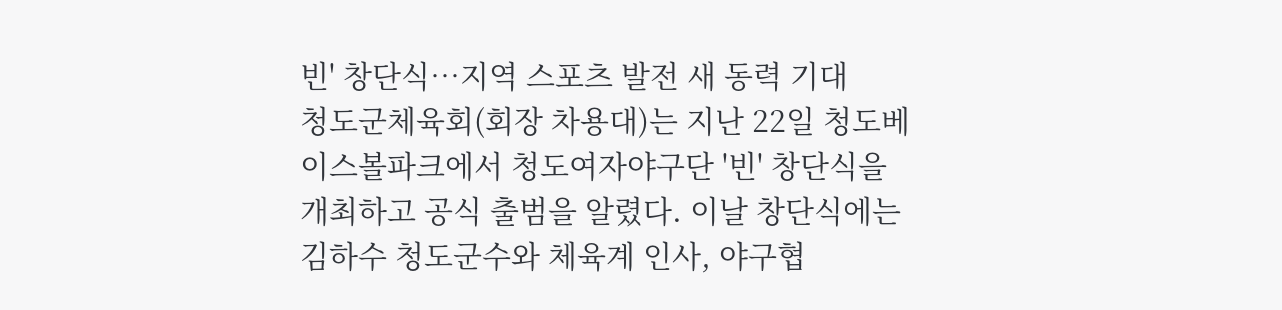빈' 창단식…지역 스포츠 발전 새 동력 기대
청도군체육회(회장 차용대)는 지난 22일 청도베이스볼파크에서 청도여자야구단 '빈' 창단식을 개최하고 공식 출범을 알렸다. 이날 창단식에는 김하수 청도군수와 체육계 인사, 야구협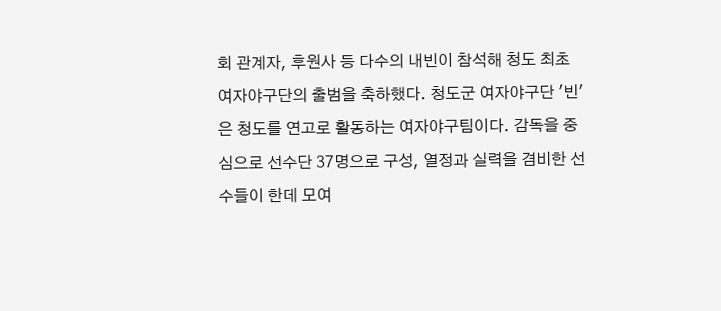회 관계자, 후원사 등 다수의 내빈이 참석해 청도 최초 여자야구단의 출범을 축하했다. 청도군 여자야구단 '빈'은 청도를 연고로 활동하는 여자야구팀이다. 감독을 중심으로 선수단 37명으로 구성, 열정과 실력을 겸비한 선수들이 한데 모여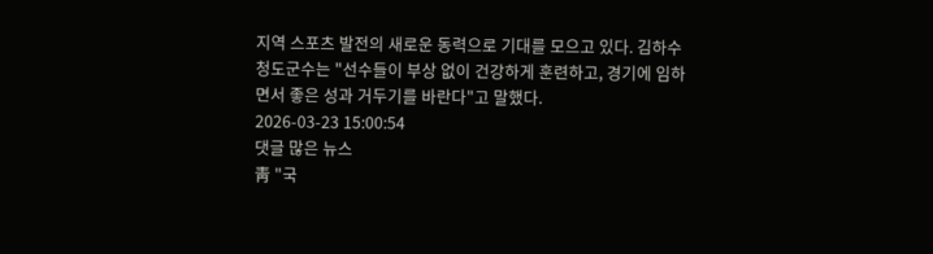지역 스포츠 발전의 새로운 동력으로 기대를 모으고 있다. 김하수 청도군수는 "선수들이 부상 없이 건강하게 훈련하고, 경기에 임하면서 좋은 성과 거두기를 바란다"고 말했다.
2026-03-23 15:00:54
댓글 많은 뉴스
靑 "국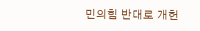민의힘 반대로 개헌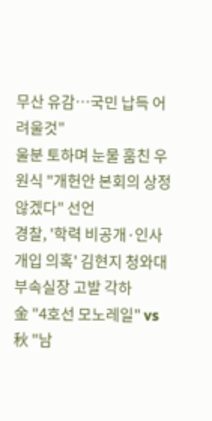무산 유감…국민 납득 어려울것"
울분 토하며 눈물 훔친 우원식 "개헌안 본회의 상정 않겠다" 선언
경찰, '학력 비공개·인사 개입 의혹' 김현지 청와대 부속실장 고발 각하
金 "4호선 모노레일" vs 秋 "남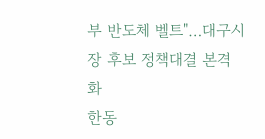부 반도체 벨트"…대구시장 후보 정책대결 본격화
한동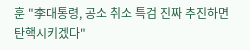훈 "李대통령, 공소 취소 특검 진짜 추진하면 탄핵시키겠다"